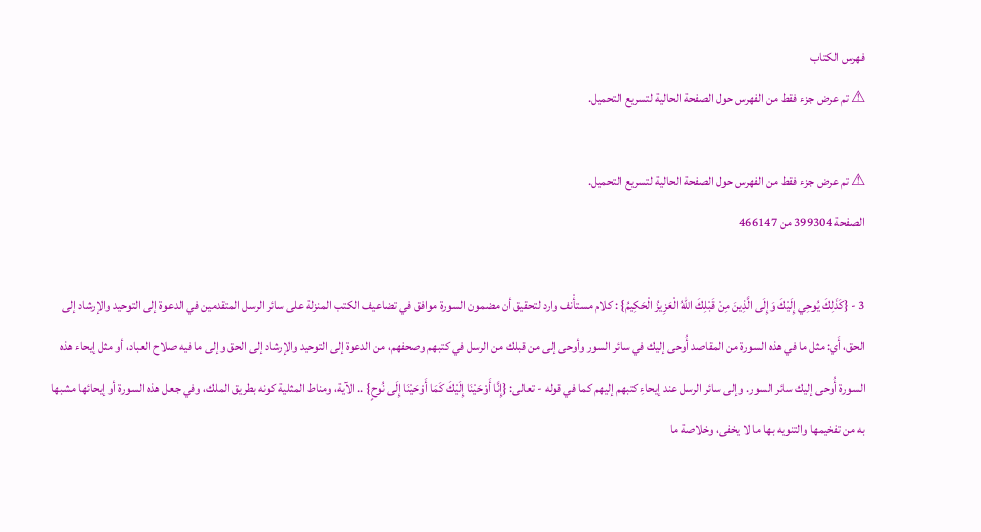فهرس الكتاب
⚠ تم عرض جزء فقط من الفهرس حول الصفحة الحالية لتسريع التحميل.

⚠ تم عرض جزء فقط من الفهرس حول الصفحة الحالية لتسريع التحميل.
الصفحة 399304 من 466147

3 - {كَذَلِكَ يُوحِي إِلَيْكَ وَإِلَى الَّذِينَ مِنْ قَبْلِكَ اللهُ الْعَزِيزُ الْحَكِيمُ} : كلام مستأْنف وارد لتحقيق أن مضمون السورة موافق في تضاعيف الكتب المنزلة على سائر الرسل المتقدمين في الدعوة إلى التوحيد والإرشاد إلى الحق، أَي: مثل ما في هذه السورة من المقاصد أُوحى إليك في سائر السور وأوحى إلى من قبلك من الرسل في كتبهم وصحفهم، من الدعوة إلى التوحيد والإرشاد إلى الحق وإلى ما فيه صلاح العباد، أو مثل إيحاء هذه السورة أُوحى إليك سائر السور. وإلى سائر الرسل عند إيحاءِ كتبهم إليهم كما في قوله - تعالى: {إِنَّا أَوْحَيْنَا إِلَيْكَ كَمَا أَوْحَيْنَا إِلَى نُوحٍ} .. الآية، ومناط المثلية كونه بطريق الملك، وفي جعل هذه السورة أو إيحائها مشبها به من تفخيمها والتنويه بها ما لا يخفى، وخلاصة ما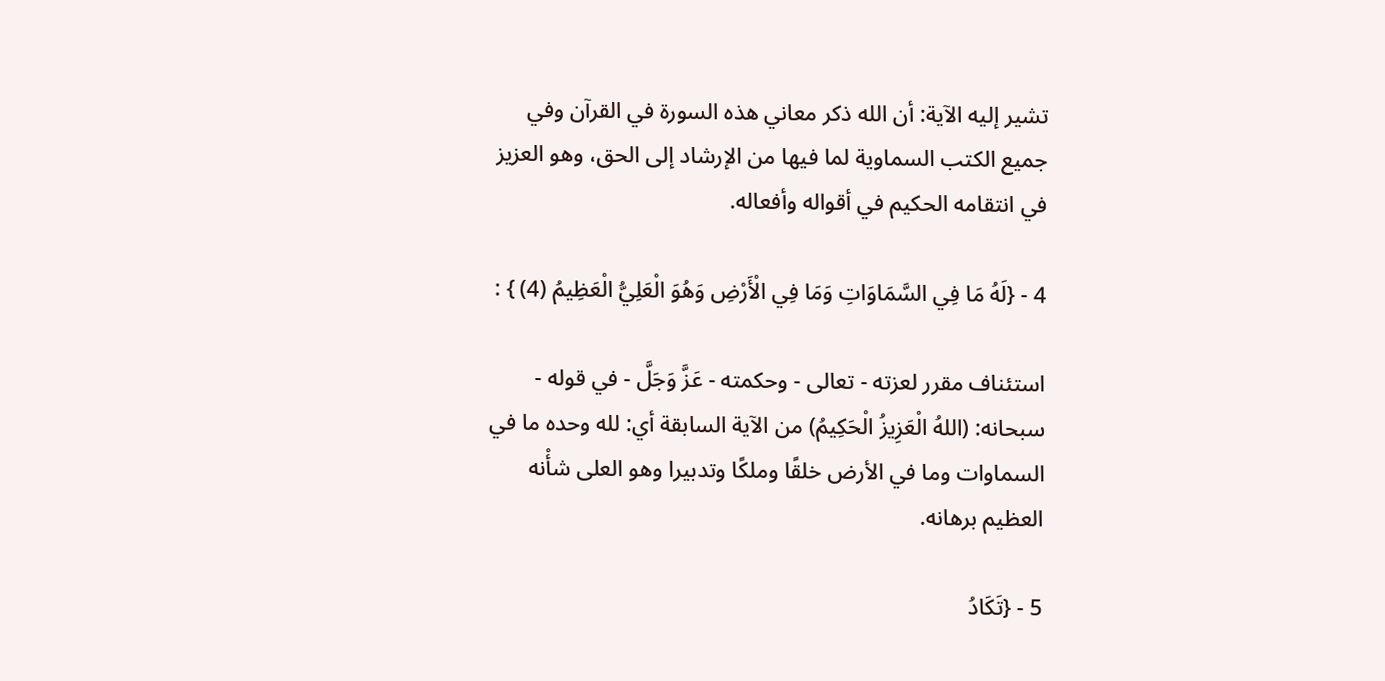تشير إليه الآية: أن الله ذكر معاني هذه السورة في القرآن وفي جميع الكتب السماوية لما فيها من الإرشاد إلى الحق، وهو العزيز في انتقامه الحكيم في أقواله وأفعاله.

4 - {لَهُ مَا فِي السَّمَاوَاتِ وَمَا فِي الْأَرْضِ وَهُوَ الْعَلِيُّ الْعَظِيمُ (4) } :

استئناف مقرر لعزته - تعالى - وحكمته - عَزَّ وَجَلَّ - في قوله - سبحانه: (اللهُ الْعَزِيزُ الْحَكِيمُ) من الآية السابقة أي: لله وحده ما في السماوات وما في الأرض خلقًا وملكًا وتدبيرا وهو العلى شأْنه العظيم برهانه.

5 - {تَكَادُ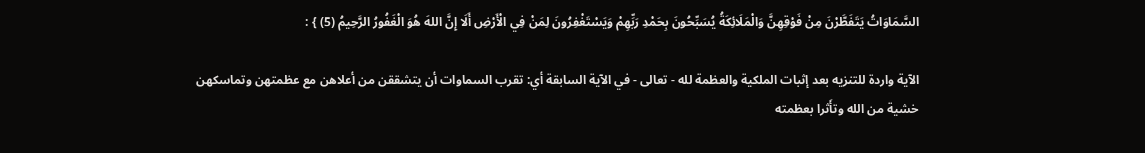السَّمَاوَاتُ يَتَفَطَّرْنَ مِنْ فَوْقِهِنَّ وَالْمَلَائِكَةُ يُسَبِّحُونَ بِحَمْدِ رَبِّهِمْ وَيَسْتَغْفِرُونَ لِمَنْ فِي الْأَرْضِ أَلَا إِنَّ اللهَ هُوَ الْغَفُورُ الرَّحِيمُ (5) } :

الآية واردة للتنزيه بعد إثبات الملكية والعظمة لله - تعالى - في الآية السابقة أي: تقرب السماوات أن يتشققن من أعلاهن مع عظمتهن وتماسكهن خشية من الله وتأَثرا بعظمته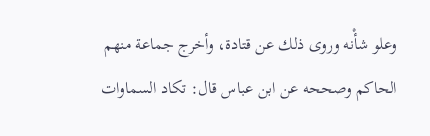وعلو شأْنه وروى ذلك عن قتادة، وأخرج جماعة منهم الحاكم وصححه عن ابن عباس قال: تكاد السماوات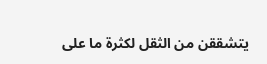يتشققن من الثقل لكثرة ما على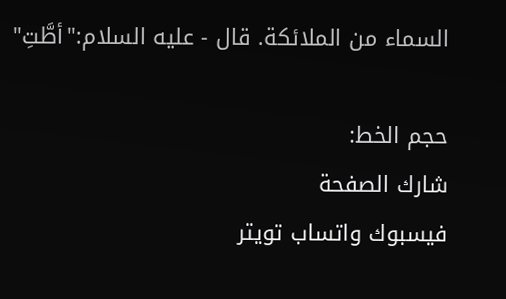السماء من الملائكة. قال - عليه السلام:"أطَّتِ"

حجم الخط:
شارك الصفحة
فيسبوك واتساب تويتر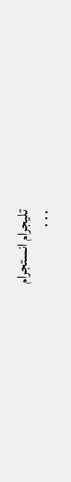تليجرام انستجرام
. . .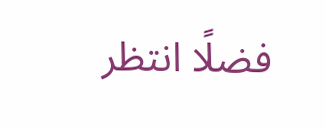فضلًا انتظر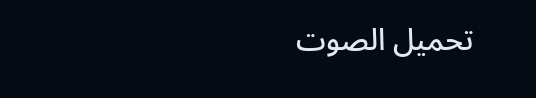تحميل الصوت